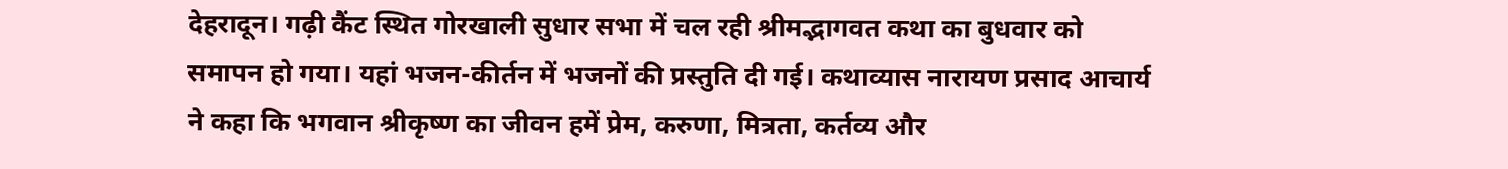देहरादून। गढ़ी कैंट स्थित गोरखाली सुधार सभा में चल रही श्रीमद्भागवत कथा का बुधवार को समापन हो गया। यहां भजन-कीर्तन में भजनों की प्रस्तुति दी गई। कथाव्यास नारायण प्रसाद आचार्य ने कहा कि भगवान श्रीकृष्ण का जीवन हमें प्रेम, करुणा, मित्रता, कर्तव्य और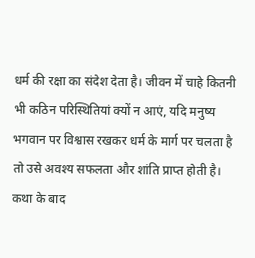धर्म की रक्षा का संदेश देता है। जीवन में चाहे कितनी भी कठिन परिस्थितियां क्यों न आएं, यदि मनुष्य भगवान पर विश्वास रखकर धर्म के मार्ग पर चलता है तो उसे अवश्य सफलता और शांति प्राप्त होती है। कथा के बाद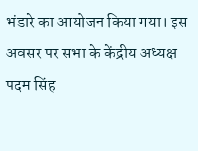भंडारे का आयोजन किया गया। इस अवसर पर सभा के केंद्रीय अध्यक्ष पदम सिंह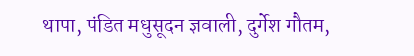थापा, पंडित मधुसूदन ज्ञवाली, दुर्गेश गौतम,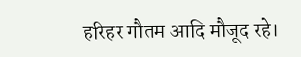हरिहर गौतम आदि मौजूद रहे।